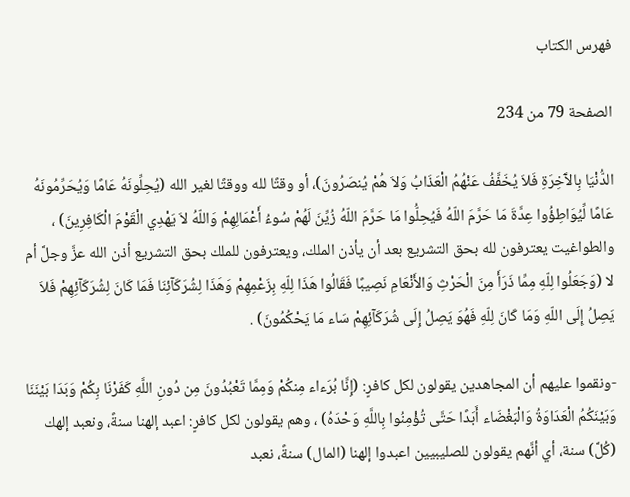فهرس الكتاب

الصفحة 79 من 234

الدُّنْيَا بِالآَخِرَةِ فَلاَ يُخَفَّفُ عَنْهُمُ الْعَذَابُ وَلاَ هُمْ يُنصَرُونَ)، أو وقتًا لله ووقتًا لغير الله (يُحِلِّونَهُ عَامًا وَيُحَرِّمُونَهُ عَامًا لِّيُوَاطِؤُوا عِدَّةَ مَا حَرَّمَ اللّهُ فَيُحِلُّوا مَا حَرَّمَ اللّهُ زُيِّنَ لَهُمْ سُوءُ أَعْمَالِهِمْ وَاللّهُ لاَ يَهْدِي الْقَوْمَ الْكَافِرِينَ) ، والطواغيت يعترفون لله بحق التشريع بعد أن يأذن الملك، ويعترفون للملك بحق التشريع أذن الله عزَّ وجلَّ أم لا (وَجَعَلُوا لِلّهِ مِمِّا ذَرَأَ مِنَ الْحَرْثِ وَالأَنْعَامِ نَصِيبًا فَقَالُوا هَذَا لِلّهِ بِزَعْمِهِمْ وَهَذَا لِشُرَكَآئِنَا فَمَا كَانَ لِشُرَكَآئِهِمْ فَلاَ يَصِلُ إِلَى اللّهِ وَمَا كَانَ لِلّهِ فَهُوَ يَصِلُ إِلَى شُرَكَآئِهِمْ سَاء مَا يَحْكُمُونَ) .

-ونقموا عليهم أن المجاهدين يقولون لكل كافرٍ: (إِنَّا بُرَءاء مِنكُمْ وَمِمَّا تَعْبُدُونَ مِن دُونِ اللَّهِ كَفَرْنَا بِكُمْ وَبَدَا بَيْنَنَا وَبَيْنَكُمُ الْعَدَاوَةُ وَالْبَغْضَاء أَبَدًا حَتَّى تُؤْمِنُوا بِاللَّهِ وَحْدَهُ) ، وهم يقولون لكل كافرٍ: اعبد إلهنا سنةً، ونعبد إلهك (كُلَّ) سنة، أي أنَّهم يقولون للصليبيين اعبدوا إلهنا (المال) سنةً، نعبد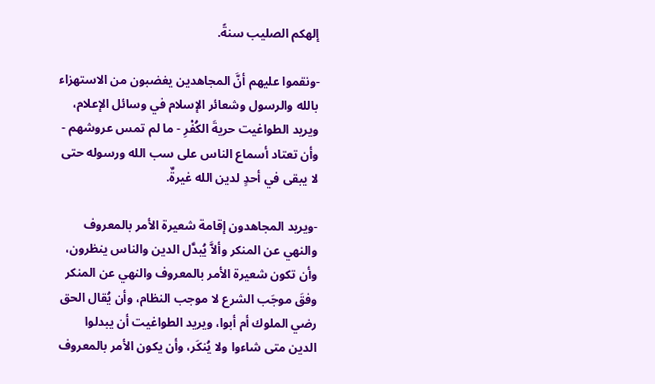إلهكم الصليب سنةً.

-ونقموا عليهم أنَّ المجاهدين يغضبون من الاستهزاء بالله والرسول وشعائر الإسلام في وسائل الإعلام، ويريد الطواغيت حريةَ الكُفْرِ - ما لم تمس عروشهم - وأن تعتاد أسماع الناس على سب الله ورسوله حتى لا يبقى في أحدٍ لدين الله غيرةٌ.

-ويريد المجاهدون إقامة شعيرة الأمر بالمعروف والنهي عن المنكر وألاَّ يُبدَّل الدين والناس ينظرون، وأن تكون شعيرة الأمر بالمعروف والنهي عن المنكر وفقَ موجَب الشرع لا موجب النظام، وأن يُقال الحق رضي الملوك أم أبوا، ويريد الطواغيت أن يبدلوا الدين متى شاءوا ولا يُنكَر، وأن يكون الأمر بالمعروف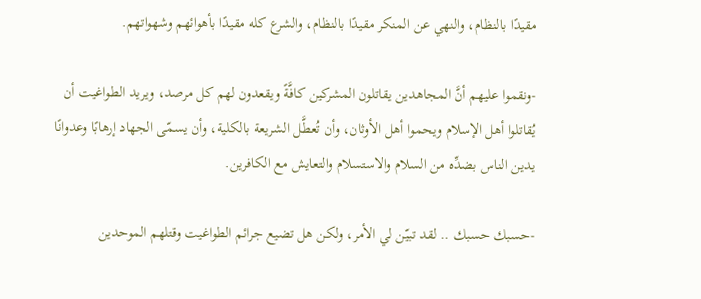مقيدًا بالنظام، والنهي عن المنكر مقيدًا بالنظام، والشرع كله مقيدًا بأهوائهم وشهواتهم.

-ونقموا عليهم أنَّ المجاهدين يقاتلون المشركين كافَّةً ويقعدون لهم كل مرصد، ويريد الطواغيت أن يُقاتلوا أهل الإسلام ويحموا أهل الأوثان، وأن تُعطَّل الشريعة بالكلية، وأن يسمّى الجهاد إرهابًا وعدوانًا يدين الناس بضدِّه من السلام والاستسلام والتعايش مع الكافرين.

-حسبك حسبك .. لقد تبيّن لي الأمر، ولكن هل تضيع جرائم الطواغيت وقتلهم الموحدين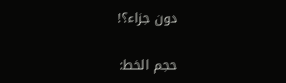دون جزاء؟!

حجم الخط: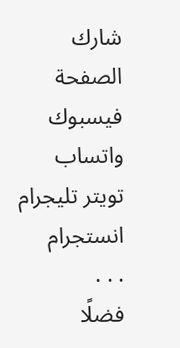شارك الصفحة
فيسبوك واتساب تويتر تليجرام انستجرام
. . .
فضلًا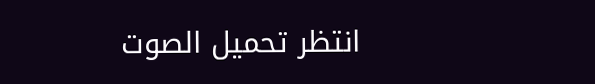انتظر تحميل الصوت